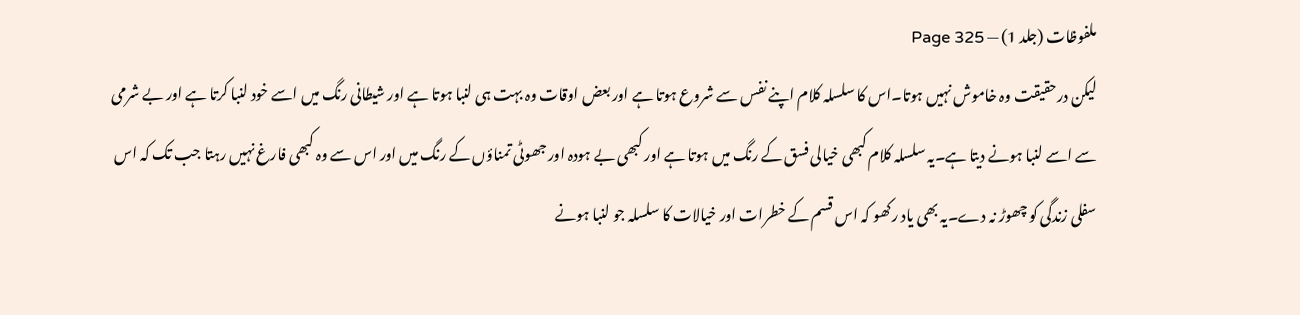ملفوظات (جلد 1) — Page 325
لیکن درحقیقت وہ خاموش نہیں ہوتا۔اس کا سلسلہ کلام اپنے نفس سے شروع ہوتا ہے اور بعض اوقات وہ بہت ہی لنبا ہوتا ہے اور شیطانی رنگ میں اسے خود لنبا کرتا ہے اور بے شرمی سے اسے لنبا ہونے دیتا ہے۔یہ سلسلہ کلام کبھی خیالی فسق کے رنگ میں ہوتا ہے اور کبھی بے ہودہ اور جھوٹی تمناؤں کے رنگ میں اور اس سے وہ کبھی فارغ نہیں رہتا جب تک کہ اس سفلی زندگی کو چھوڑ نہ دے۔یہ بھی یاد رکھو کہ اس قسم کے خطرات اور خیالات کا سلسلہ جو لنبا ہونے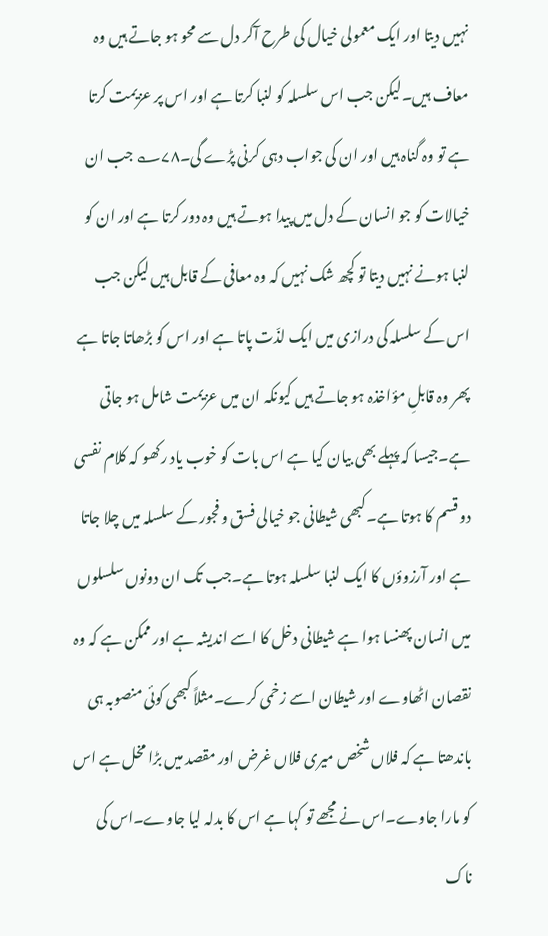نہیں دیتا اور ایک معمولی خیال کی طرح آکر دل سے محو ہو جاتے ہیں وہ معاف ہیں۔لیکن جب اس سلسلہ کو لنبا کرتا ہے اور اس پر عزیمت کرتا ہے تو وہ گناہ ہیں اور ان کی جواب دہی کرنی پڑے گی۔۷۸؎ جب ان خیالات کو جو انسان کے دل میں پیدا ہوتے ہیں وہ دور کرتا ہے اور ان کو لنبا ہونے نہیں دیتا تو کچھ شک نہیں کہ وہ معافی کے قابل ہیں لیکن جب اس کے سلسلہ کی درازی میں ایک لذّت پاتا ہے اور اس کو بڑھاتا جاتا ہے پھر وہ قابلِ مؤاخذہ ہو جاتے ہیں کیونکہ ان میں عزیمت شامل ہو جاتی ہے۔جیسا کہ پہلے بھی بیان کیا ہے اس بات کو خوب یاد رکھو کہ کلام نفسی دو قسم کا ہوتا ہے۔کبھی شیطانی جو خیالی فسق و فجور کے سلسلہ میں چلا جاتا ہے اور آرزوؤں کا ایک لنبا سلسلہ ہوتا ہے۔جب تک ان دونوں سلسلوں میں انسان پھنسا ہوا ہے شیطانی دخل کا اسے اندیشہ ہے اور ممکن ہے کہ وہ نقصان اٹھاوے اور شیطان اسے زخمی کرے۔مثلاً کبھی کوئی منصوبہ ہی باندھتا ہے کہ فلاں شخص میری فلاں غرض اور مقصد میں بڑا مخل ہے اس کو مارا جاوے۔اس نے مجھے تو کہا ہے اس کا بدلہ لیا جاوے۔اس کی ناک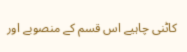کاٹنی چاہیے اس قسم کے منصوبے اور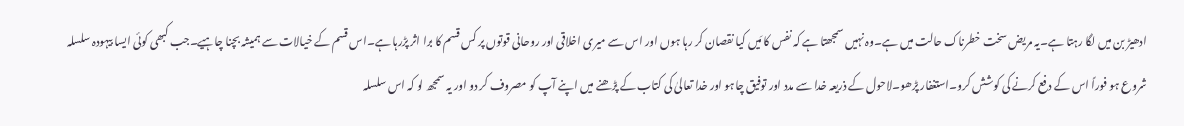ادھیڑ بن میں لگا رہتا ہے۔یہ مریض سخت خطرناک حالت میں ہے۔وہ نہیں سمجھتا ہے کہ نفس کا مَیں کیا نقصان کر رہا ہوں اور اس سے میری اخلاقی اور روحانی قوتوں پر کس قسم کا برا اثر پڑرہا ہے۔اس قسم کے خیالات سے ہمیشہ بچنا چاہیے۔جب کبھی کوئی ایسا بیہودہ سلسلہ شروع ہو فوراً اس کے دفع کرنے کی کوشش کرو۔استغفار پڑھو۔لاحول کے ذریعہ خدا سے مدد اور توفیق چاہو اور خدا تعالیٰ کی کتاب کے پڑھنے میں اپنے آپ کو مصروف کر دو اور یہ سمجھ لو کہ اس سلسلہ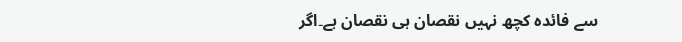سے فائدہ کچھ نہیں نقصان ہی نقصان ہے۔اگر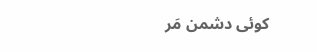کوئی دشمن مَر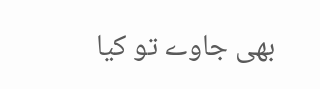بھی جاوے تو کیا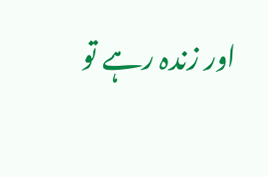اور زندہ رہے تو